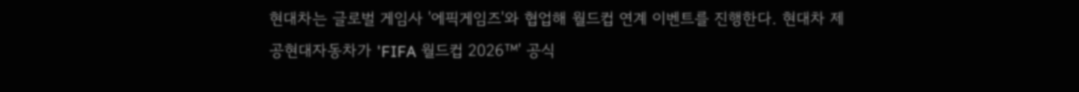현대차는 글로벌 게임사 '에픽게임즈'와 협업해 월드컵 연계 이벤트를 진행한다. 현대차 제공현대자동차가 'FIFA 월드컵 2026™' 공식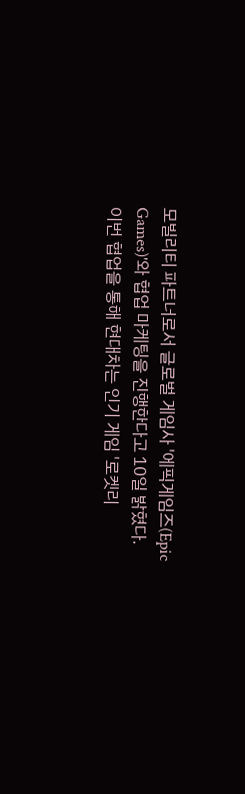모빌리티 파트너로서 글로벌 게임사 '에픽게임즈(Epic Games)'와 협업 마케팅을 진행한다고 10일 밝혔다.
이번 협업을 통해 현대차는 인기 게임 '로켓리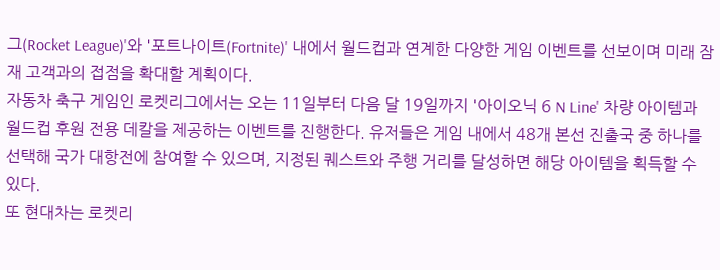그(Rocket League)'와 '포트나이트(Fortnite)' 내에서 월드컵과 연계한 다양한 게임 이벤트를 선보이며 미래 잠재 고객과의 접점을 확대할 계획이다.
자동차 축구 게임인 로켓리그에서는 오는 11일부터 다음 달 19일까지 '아이오닉 6 N Line' 차량 아이템과 월드컵 후원 전용 데칼을 제공하는 이벤트를 진행한다. 유저들은 게임 내에서 48개 본선 진출국 중 하나를 선택해 국가 대항전에 참여할 수 있으며, 지정된 퀘스트와 주행 거리를 달성하면 해당 아이템을 획득할 수 있다.
또 현대차는 로켓리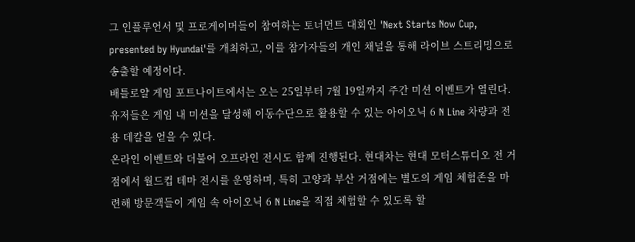그 인플루언서 및 프로게이머들이 참여하는 토너먼트 대회인 'Next Starts Now Cup, presented by Hyundai'를 개최하고, 이를 참가자들의 개인 채널을 통해 라이브 스트리밍으로 송출할 예정이다.
배틀로얄 게임 포트나이트에서는 오는 25일부터 7월 19일까지 주간 미션 이벤트가 열린다. 유저들은 게임 내 미션을 달성해 이동수단으로 활용할 수 있는 아이오닉 6 N Line 차량과 전용 데칼을 얻을 수 있다.
온라인 이벤트와 더불어 오프라인 전시도 함께 진행된다. 현대차는 현대 모터스튜디오 전 거점에서 월드컵 테마 전시를 운영하며, 특히 고양과 부산 거점에는 별도의 게임 체험존을 마련해 방문객들이 게임 속 아이오닉 6 N Line을 직접 체험할 수 있도록 할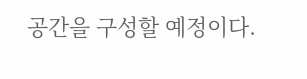공간을 구성할 예정이다.